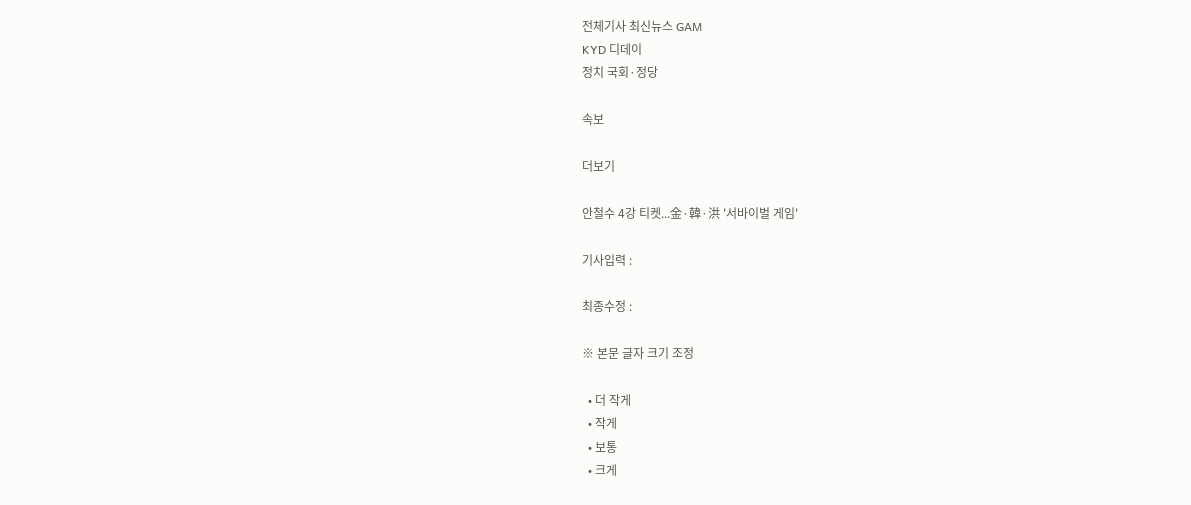전체기사 최신뉴스 GAM
KYD 디데이
정치 국회·정당

속보

더보기

안철수 4강 티켓...金·韓·洪 '서바이벌 게임'

기사입력 :

최종수정 :

※ 본문 글자 크기 조정

  • 더 작게
  • 작게
  • 보통
  • 크게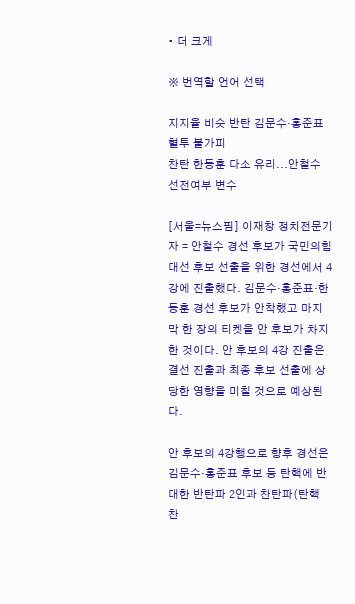• 더 크게

※ 번역할 언어 선택

지지율 비슷 반탄 김문수·홍준표 혈투 불가피
찬탄 한동훈 다소 유리...안철수 선전여부 변수

[서울=뉴스핌] 이재창 정치전문기자 = 안철수 경선 후보가 국민의힘 대선 후보 선출을 위한 경선에서 4강에 진출했다. 김문수·홍준표·한동훈 경선 후보가 안착했고 마지막 한 장의 티켓을 안 후보가 차지한 것이다. 안 후보의 4강 진출은 결선 진출과 최종 후보 선출에 상당한 영향을 미칠 것으로 예상된다.

안 후보의 4강행으로 향후 경선은 김문수·홍준표 후보 등 탄핵에 반대한 반탄파 2인과 찬탄파(탄핵 찬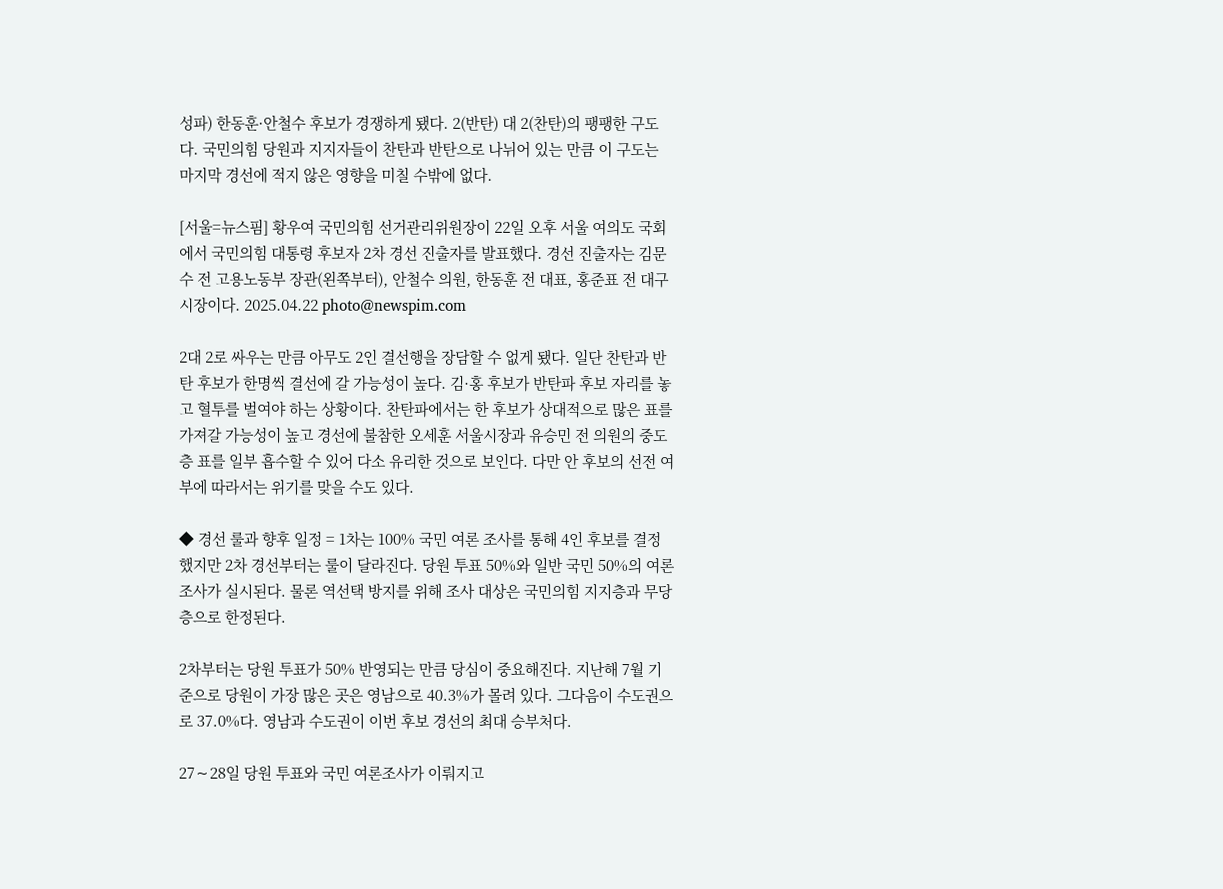성파) 한동훈·안철수 후보가 경쟁하게 됐다. 2(반탄) 대 2(찬탄)의 팽팽한 구도다. 국민의힘 당원과 지지자들이 찬탄과 반탄으로 나뉘어 있는 만큼 이 구도는 마지막 경선에 적지 않은 영향을 미칠 수밖에 없다.

[서울=뉴스핌] 황우여 국민의힘 선거관리위원장이 22일 오후 서울 여의도 국회에서 국민의힘 대통령 후보자 2차 경선 진출자를 발표했다. 경선 진출자는 김문수 전 고용노동부 장관(왼쪽부터), 안철수 의원, 한동훈 전 대표, 홍준표 전 대구시장이다. 2025.04.22 photo@newspim.com

2대 2로 싸우는 만큼 아무도 2인 결선행을 장담할 수 없게 됐다. 일단 찬탄과 반탄 후보가 한명씩 결선에 갈 가능성이 높다. 김·홍 후보가 반탄파 후보 자리를 놓고 혈투를 벌여야 하는 상황이다. 찬탄파에서는 한 후보가 상대적으로 많은 표를 가져갈 가능성이 높고 경선에 불참한 오세훈 서울시장과 유승민 전 의원의 중도층 표를 일부 흡수할 수 있어 다소 유리한 것으로 보인다. 다만 안 후보의 선전 여부에 따라서는 위기를 맞을 수도 있다.

◆ 경선 룰과 향후 일정 = 1차는 100% 국민 여론 조사를 통해 4인 후보를 결정했지만 2차 경선부터는 룰이 달라진다. 당원 투표 50%와 일반 국민 50%의 여론 조사가 실시된다. 물론 역선택 방지를 위해 조사 대상은 국민의힘 지지층과 무당층으로 한정된다.

2차부터는 당원 투표가 50% 반영되는 만큼 당심이 중요해진다. 지난해 7월 기준으로 당원이 가장 많은 곳은 영남으로 40.3%가 몰려 있다. 그다음이 수도권으로 37.0%다. 영남과 수도권이 이번 후보 경선의 최대 승부처다.

27∼28일 당원 투표와 국민 여론조사가 이뤄지고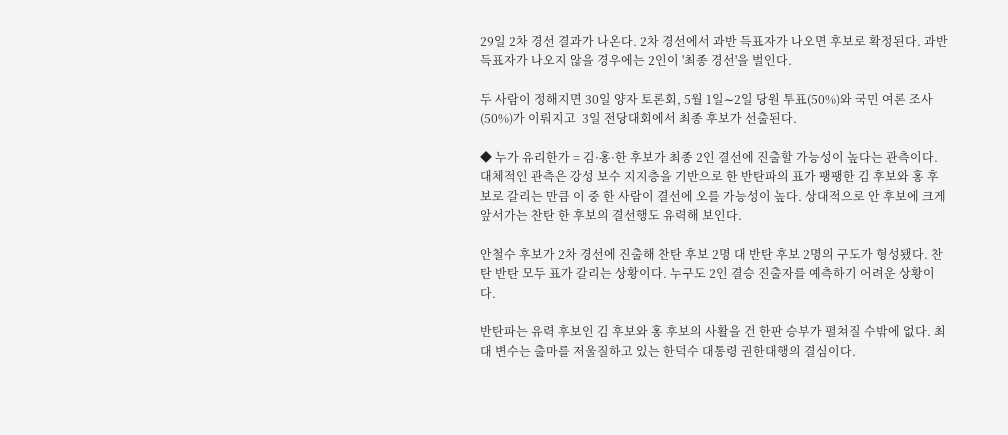29일 2차 경선 결과가 나온다. 2차 경선에서 과반 득표자가 나오면 후보로 확정된다. 과반 득표자가 나오지 않을 경우에는 2인이 '최종 경선'을 벌인다.

두 사람이 정해지면 30일 양자 토론회, 5월 1일∼2일 당원 투표(50%)와 국민 여론 조사(50%)가 이뤄지고  3일 전당대회에서 최종 후보가 선출된다.

◆ 누가 유리한가 = 김·홍·한 후보가 최종 2인 결선에 진출할 가능성이 높다는 관측이다. 대체적인 관측은 강성 보수 지지층을 기반으로 한 반탄파의 표가 팽팽한 김 후보와 홍 후보로 갈리는 만큼 이 중 한 사람이 결선에 오를 가능성이 높다. 상대적으로 안 후보에 크게 앞서가는 찬탄 한 후보의 결선행도 유력해 보인다.

안철수 후보가 2차 경선에 진출해 찬탄 후보 2명 대 반탄 후보 2명의 구도가 형성됐다. 찬탄 반탄 모두 표가 갈리는 상황이다. 누구도 2인 결승 진출자를 예측하기 어려운 상황이다.

반탄파는 유력 후보인 김 후보와 홍 후보의 사활을 건 한판 승부가 펼쳐질 수밖에 없다. 최대 변수는 출마를 저울질하고 있는 한덕수 대통령 권한대행의 결심이다.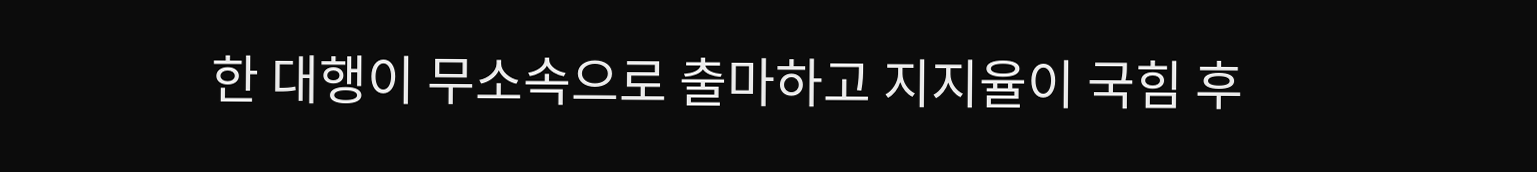한 대행이 무소속으로 출마하고 지지율이 국힘 후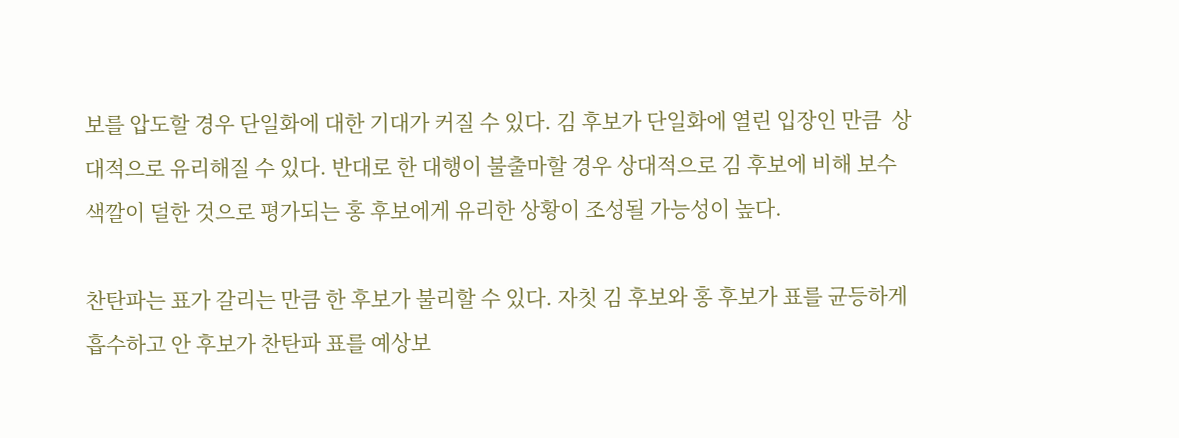보를 압도할 경우 단일화에 대한 기대가 커질 수 있다. 김 후보가 단일화에 열린 입장인 만큼  상대적으로 유리해질 수 있다. 반대로 한 대행이 불출마할 경우 상대적으로 김 후보에 비해 보수 색깔이 덜한 것으로 평가되는 홍 후보에게 유리한 상황이 조성될 가능성이 높다.

찬탄파는 표가 갈리는 만큼 한 후보가 불리할 수 있다. 자칫 김 후보와 홍 후보가 표를 균등하게 흡수하고 안 후보가 찬탄파 표를 예상보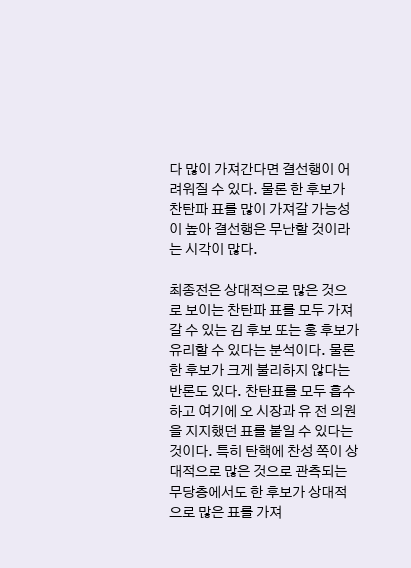다 많이 가져간다면 결선행이 어려워질 수 있다. 물론 한 후보가 찬탄파 표를 많이 가져갈 가능성이 높아 결선행은 무난할 것이라는 시각이 많다.

최종전은 상대적으로 많은 것으로 보이는 찬탄파 표를 모두 가져갈 수 있는 김 후보 또는 홍 후보가 유리할 수 있다는 분석이다. 물론 한 후보가 크게 불리하지 않다는 반론도 있다. 찬탄표를 모두 흡수하고 여기에 오 시장과 유 전 의원을 지지했던 표를 붙일 수 있다는 것이다. 특히 탄핵에 찬성 쪽이 상대적으로 많은 것으로 관측되는 무당층에서도 한 후보가 상대적으로 많은 표를 가져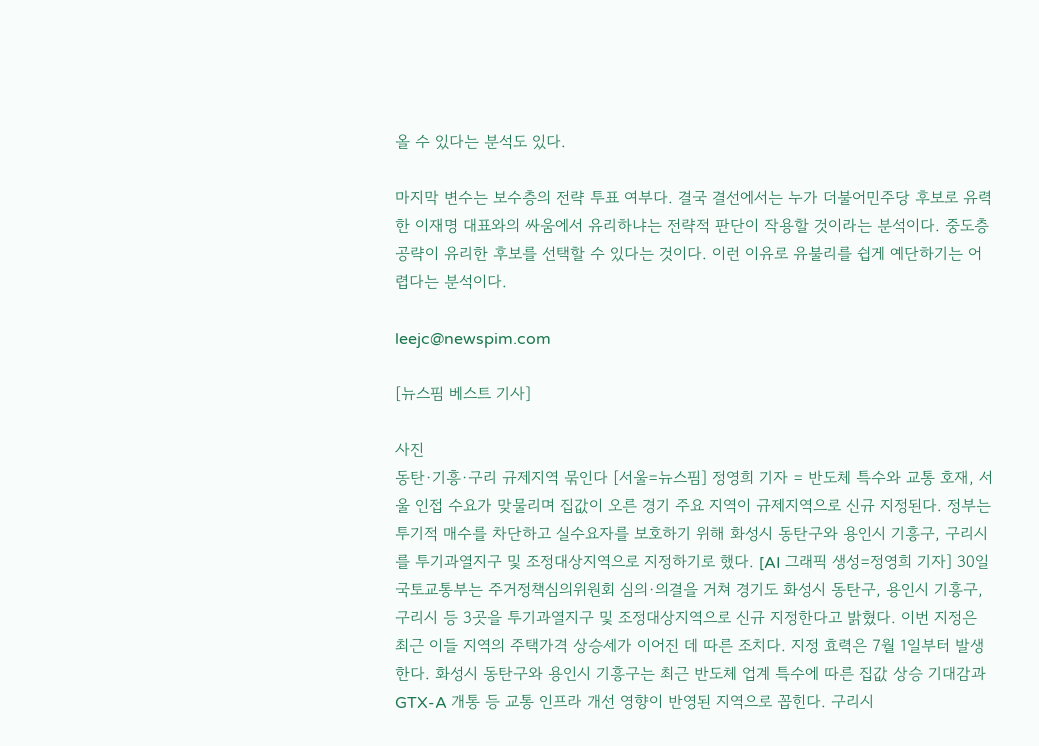올 수 있다는 분석도 있다.

마지막 변수는 보수층의 전략 투표 여부다. 결국 결선에서는 누가 더불어민주당 후보로 유력한 이재명 대표와의 싸움에서 유리하냐는 전략적 판단이 작용할 것이라는 분석이다. 중도층 공략이 유리한 후보를 선택할 수 있다는 것이다. 이런 이유로 유불리를 쉽게 예단하기는 어렵다는 분석이다.

leejc@newspim.com

[뉴스핌 베스트 기사]

사진
동탄·기흥·구리 규제지역 묶인다 [서울=뉴스핌] 정영희 기자 = 반도체 특수와 교통 호재, 서울 인접 수요가 맞물리며 집값이 오른 경기 주요 지역이 규제지역으로 신규 지정된다. 정부는 투기적 매수를 차단하고 실수요자를 보호하기 위해 화성시 동탄구와 용인시 기흥구, 구리시를 투기과열지구 및 조정대상지역으로 지정하기로 했다. [AI 그래픽 생성=정영희 기자] 30일 국토교통부는 주거정책심의위원회 심의·의결을 거쳐 경기도 화성시 동탄구, 용인시 기흥구, 구리시 등 3곳을 투기과열지구 및 조정대상지역으로 신규 지정한다고 밝혔다. 이번 지정은 최근 이들 지역의 주택가격 상승세가 이어진 데 따른 조치다. 지정 효력은 7월 1일부터 발생한다. 화성시 동탄구와 용인시 기흥구는 최근 반도체 업계 특수에 따른 집값 상승 기대감과 GTX-A 개통 등 교통 인프라 개선 영향이 반영된 지역으로 꼽힌다. 구리시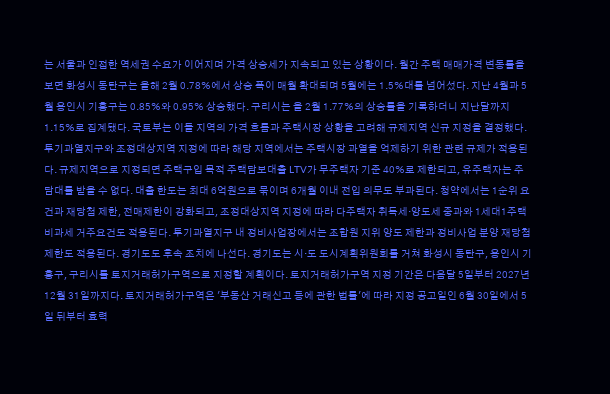는 서울과 인접한 역세권 수요가 이어지며 가격 상승세가 지속되고 있는 상황이다. 월간 주택 매매가격 변동률을 보면 화성시 동탄구는 올해 2월 0.78%에서 상승 폭이 매월 확대되며 5월에는 1.5%대를 넘어섰다. 지난 4월과 5월 용인시 기흥구는 0.85%와 0.95% 상승했다. 구리시는 올 2월 1.77%의 상승률을 기록하더니 지난달까지 1.15%로 집계됐다. 국토부는 이들 지역의 가격 흐름과 주택시장 상황을 고려해 규제지역 신규 지정을 결정했다. 투기과열지구와 조정대상지역 지정에 따라 해당 지역에서는 주택시장 과열을 억제하기 위한 관련 규제가 적용된다. 규제지역으로 지정되면 주택구입 목적 주택담보대출 LTV가 무주택자 기준 40%로 제한되고, 유주택자는 주담대를 받을 수 없다. 대출 한도는 최대 6억원으로 묶이며 6개월 이내 전입 의무도 부과된다. 청약에서는 1순위 요건과 재당첨 제한, 전매제한이 강화되고, 조정대상지역 지정에 따라 다주택자 취득세·양도세 중과와 1세대1주택 비과세 거주요건도 적용된다. 투기과열지구 내 정비사업장에서는 조합원 지위 양도 제한과 정비사업 분양 재당첨 제한도 적용된다. 경기도도 후속 조치에 나선다. 경기도는 시·도 도시계획위원회를 거쳐 화성시 동탄구, 용인시 기흥구, 구리시를 토지거래허가구역으로 지정할 계획이다. 토지거래허가구역 지정 기간은 다음달 5일부터 2027년 12월 31일까지다. 토지거래허가구역은 '부동산 거래신고 등에 관한 법률'에 따라 지정 공고일인 6월 30일에서 5일 뒤부터 효력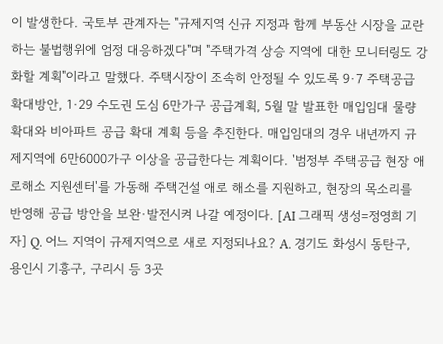이 발생한다. 국토부 관계자는 "규제지역 신규 지정과 함께 부동산 시장을 교란하는 불법행위에 엄정 대응하겠다"며 "주택가격 상승 지역에 대한 모니터링도 강화할 계획"이라고 말했다. 주택시장이 조속히 안정될 수 있도록 9·7 주택공급 확대방안, 1·29 수도권 도심 6만가구 공급계획, 5월 말 발표한 매입임대 물량 확대와 비아파트 공급 확대 계획 등을 추진한다. 매입임대의 경우 내년까지 규제지역에 6만6000가구 이상을 공급한다는 계획이다. '범정부 주택공급 현장 애로해소 지원센터'를 가동해 주택건설 애로 해소를 지원하고, 현장의 목소리를 반영해 공급 방안을 보완·발전시켜 나갈 예정이다. [AI 그래픽 생성=정영희 기자] Q. 어느 지역이 규제지역으로 새로 지정되나요? A. 경기도 화성시 동탄구, 용인시 기흥구, 구리시 등 3곳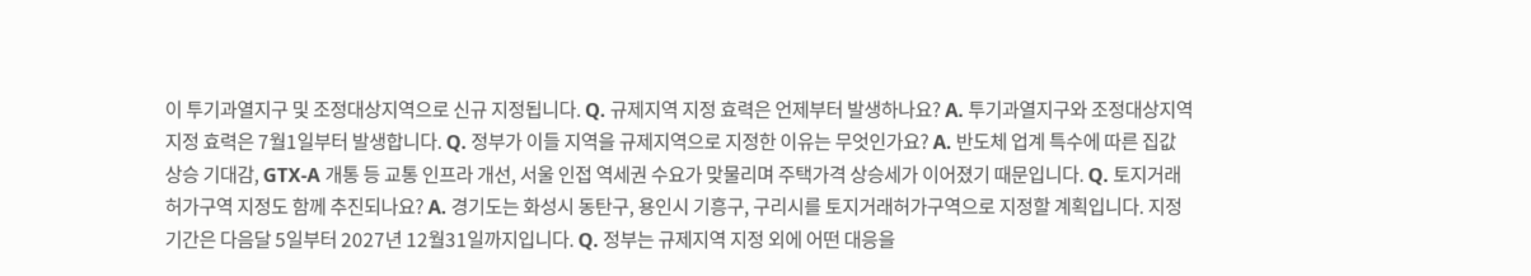이 투기과열지구 및 조정대상지역으로 신규 지정됩니다. Q. 규제지역 지정 효력은 언제부터 발생하나요? A. 투기과열지구와 조정대상지역 지정 효력은 7월1일부터 발생합니다. Q. 정부가 이들 지역을 규제지역으로 지정한 이유는 무엇인가요? A. 반도체 업계 특수에 따른 집값 상승 기대감, GTX-A 개통 등 교통 인프라 개선, 서울 인접 역세권 수요가 맞물리며 주택가격 상승세가 이어졌기 때문입니다. Q. 토지거래허가구역 지정도 함께 추진되나요? A. 경기도는 화성시 동탄구, 용인시 기흥구, 구리시를 토지거래허가구역으로 지정할 계획입니다. 지정 기간은 다음달 5일부터 2027년 12월31일까지입니다. Q. 정부는 규제지역 지정 외에 어떤 대응을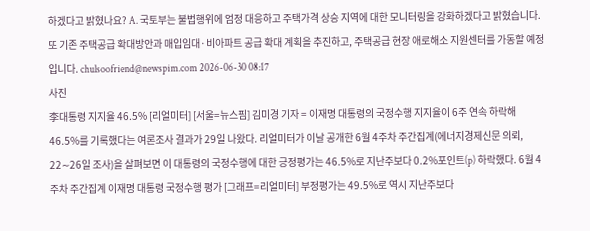하겠다고 밝혔나요? A. 국토부는 불법행위에 엄정 대응하고 주택가격 상승 지역에 대한 모니터링을 강화하겠다고 밝혔습니다. 또 기존 주택공급 확대방안과 매입임대·비아파트 공급 확대 계획을 추진하고, 주택공급 현장 애로해소 지원센터를 가동할 예정입니다. chulsoofriend@newspim.com 2026-06-30 08:17
사진
李대통령 지지율 46.5% [리얼미터] [서울=뉴스핌] 김미경 기자 = 이재명 대통령의 국정수행 지지율이 6주 연속 하락해 46.5%를 기록했다는 여론조사 결과가 29일 나왔다. 리얼미터가 이날 공개한 6월 4주차 주간집계(에너지경제신문 의뢰, 22∼26일 조사)을 살펴보면 이 대통령의 국정수행에 대한 긍정평가는 46.5%로 지난주보다 0.2%포인트(p) 하락했다. 6월 4주차 주간집계 이재명 대통령 국정수행 평가 [그래프=리얼미터] 부정평가는 49.5%로 역시 지난주보다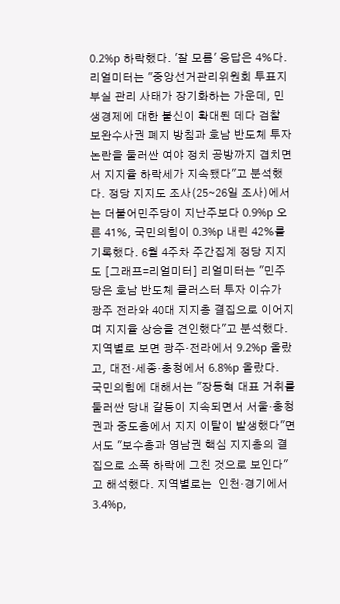0.2%p 하락했다. '잘 모름' 응답은 4%다. 리얼미터는 "중앙선거관리위원회 투표지 부실 관리 사태가 장기화하는 가운데, 민생경제에 대한 불신이 확대된 데다 검찰 보완수사권 폐지 방침과 호남 반도체 투자 논란을 둘러싼 여야 정치 공방까지 겹치면서 지지율 하락세가 지속됐다"고 분석했다. 정당 지지도 조사(25∼26일 조사)에서는 더불어민주당이 지난주보다 0.9%p 오른 41%, 국민의힘이 0.3%p 내린 42%를 기록했다. 6월 4주차 주간집계 정당 지지도 [그래프=리얼미터] 리얼미터는 "민주당은 호남 반도체 클러스터 투자 이슈가 광주 전라와 40대 지지층 결집으로 이어지며 지지율 상승을 견인했다"고 분석했다. 지역별로 보면 광주·전라에서 9.2%p 올랐고, 대전·세종·충청에서 6.8%p 올랐다.  국민의힘에 대해서는 "장동혁 대표 거취를 둘러싼 당내 갈등이 지속되면서 서울·충청권과 중도층에서 지지 이탈이 발생했다"면서도 "보수층과 영남권 핵심 지지층의 결집으로 소폭 하락에 그친 것으로 보인다"고 해석했다. 지역별로는  인천·경기에서 3.4%p,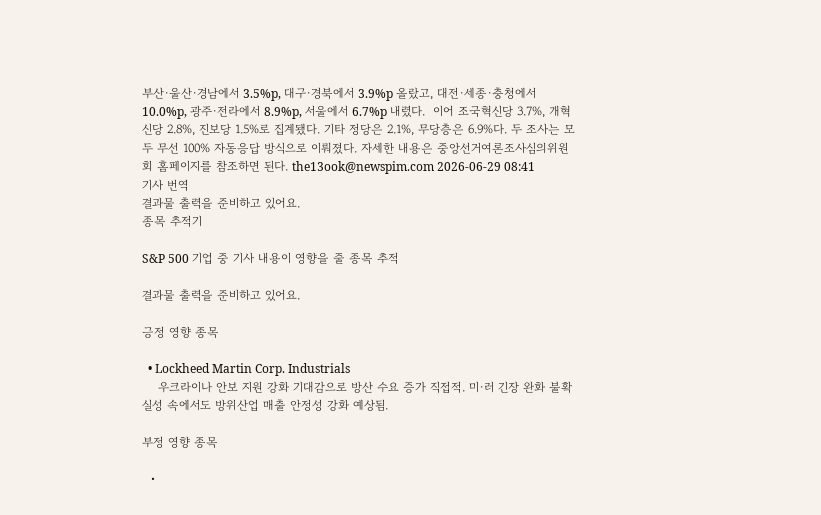부산·울산·경남에서 3.5%p, 대구·경북에서 3.9%p 올랐고, 대전·세종·충청에서 10.0%p, 광주·전라에서 8.9%p, 서울에서 6.7%p 내렸다.  이어 조국혁신당 3.7%, 개혁신당 2.8%, 진보당 1.5%로 집계됐다. 기타 정당은 2.1%, 무당층은 6.9%다. 두 조사는 모두 무선 100% 자동응답 방식으로 이뤄졌다. 자세한 내용은 중앙선거여론조사심의위원회 홈페이지를 참조하면 된다. the13ook@newspim.com 2026-06-29 08:41
기사 번역
결과물 출력을 준비하고 있어요.
종목 추적기

S&P 500 기업 중 기사 내용이 영향을 줄 종목 추적

결과물 출력을 준비하고 있어요.

긍정 영향 종목

  • Lockheed Martin Corp. Industrials
    우크라이나 안보 지원 강화 기대감으로 방산 수요 증가 직접적. 미·러 긴장 완화 불확실성 속에서도 방위산업 매출 안정성 강화 예상됨.

부정 영향 종목

  •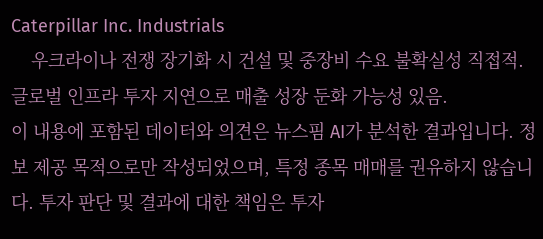Caterpillar Inc. Industrials
    우크라이나 전쟁 장기화 시 건설 및 중장비 수요 불확실성 직접적. 글로벌 인프라 투자 지연으로 매출 성장 둔화 가능성 있음.
이 내용에 포함된 데이터와 의견은 뉴스핌 AI가 분석한 결과입니다. 정보 제공 목적으로만 작성되었으며, 특정 종목 매매를 권유하지 않습니다. 투자 판단 및 결과에 대한 책임은 투자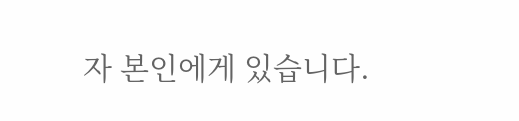자 본인에게 있습니다.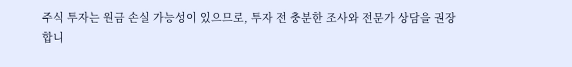주식 투자는 원금 손실 가능성이 있으므로, 투자 전 충분한 조사와 전문가 상담을 권장합니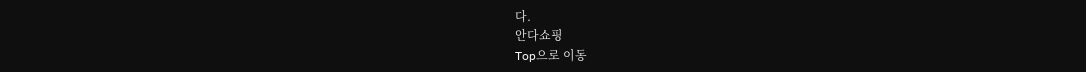다.
안다쇼핑
Top으로 이동